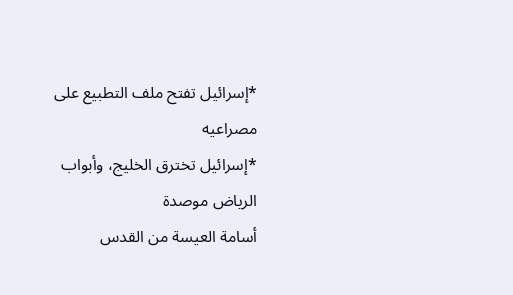*إسرائيل تفتح ملف التطبيع على مصراعيه
*إسرائيل تخترق الخليج، وأبواب الرياض موصدة
أسامة العيسة من القدس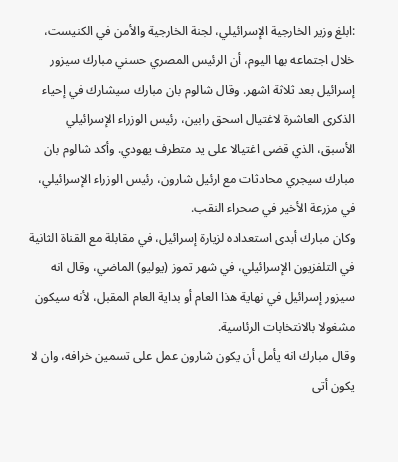:ابلغ وزير الخارجية الإسرائيلي، لجنة الخارجية والأمن في الكنيست، خلال اجتماعه بها اليوم، أن الرئيس المصري حسني مبارك سيزور إسرائيل بعد ثلاثة اشهر. وقال شالوم بان مبارك سيشارك في إحياء الذكرى العاشرة لاغتيال اسحق رابين، رئيس الوزراء الإسرائيلي الأسبق، الذي قضى اغتيالا على يد متطرف يهودي. وأكد شالوم بان مبارك سيجري محادثات مع ارئيل شارون، رئيس الوزراء الإسرائيلي، في مزرعة الأخير في صحراء النقب.
وكان مبارك أبدى استعداده لزيارة إسرائيل، في مقابلة مع القناة الثانية في التلفزيون الإسرائيلي، في شهر تموز (يوليو) الماضي، وقال انه سيزور إسرائيل في نهاية هذا العام أو بداية العام المقبل، لأنه سيكون مشغولا بالانتخابات الرئاسية.
وقال مبارك انه يأمل أن يكون شارون عمل على تسمين خرافه، وان لا يكون أتى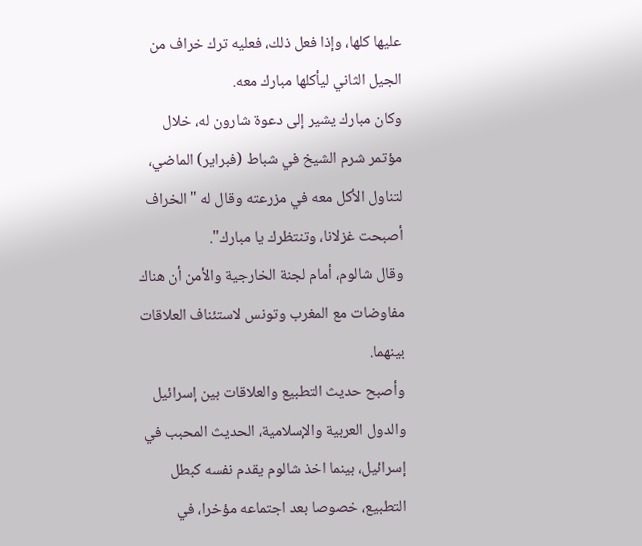عليها كلها، وإذا فعل ذلك، فعليه ترك خراف من الجيل الثاني ليأكلها مبارك معه.
وكان مبارك يشير إلى دعوة شارون له، خلال مؤتمر شرم الشيخ في شباط (فبراير) الماضي، لتناول الأكل معه في مزرعته وقال له "الخراف أصبحت غزلانا، وتنتظرك يا مبارك".
وقال شالوم، أمام لجنة الخارجية والأمن أن هناك مفاوضات مع المغرب وتونس لاستئناف العلاقات بينهما.
وأصبح حديث التطبيع والعلاقات بين إسرائيل والدول العربية والإسلامية، الحديث المحبب في إسرائيل، بينما اخذ شالوم يقدم نفسه كبطل التطبيع، خصوصا بعد اجتماعه مؤخرا، في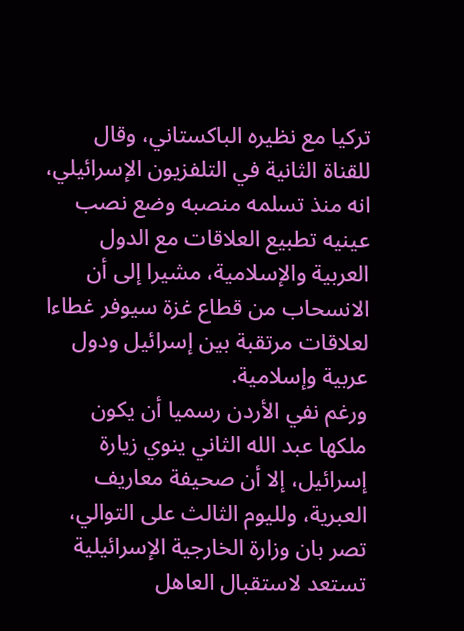تركيا مع نظيره الباكستاني، وقال للقناة الثانية في التلفزيون الإسرائيلي، انه منذ تسلمه منصبه وضع نصب عينيه تطبيع العلاقات مع الدول العربية والإسلامية، مشيرا إلى أن الانسحاب من قطاع غزة سيوفر غطاءا لعلاقات مرتقبة بين إسرائيل ودول عربية وإسلامية.
ورغم نفي الأردن رسميا أن يكون ملكها عبد الله الثاني ينوي زيارة إسرائيل، إلا أن صحيفة معاريف العبرية، ولليوم الثالث على التوالي، تصر بان وزارة الخارجية الإسرائيلية تستعد لاستقبال العاهل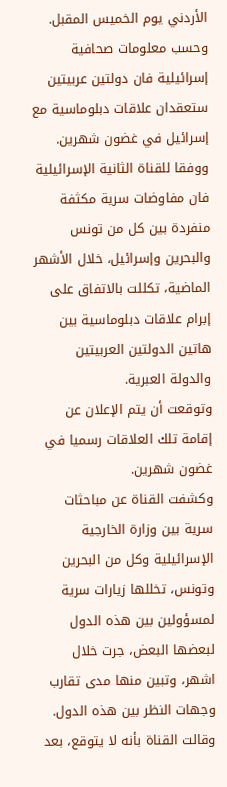الأردني يوم الخميس المقبل.
وحسب معلومات صحافية إسرائيلية فان دولتين عربيتين ستعقدان علاقات دبلوماسية مع إسرائيل في غضون شهرين.
ووفقا للقناة الثانية الإسرائيلية فان مفاوضات سرية مكثفة منفردة بين كل من تونس والبحرين وإسرائيل، خلال الأشهر الماضية، تكللت بالاتفاق على إبرام علاقات دبلوماسية بين هاتين الدولتين العربيتين والدولة العبرية.
وتوقعت أن يتم الإعلان عن إقامة تلك العلاقات رسميا في غضون شهرين.
وكشفت القناة عن مباحثات سرية بين وزارة الخارجية الإسرائيلية وكل من البحرين وتونس، تخللها زيارات سرية لمسؤولين بين هذه الدول لبعضها البعض، جرت خلال اشهر، وتبين منها مدى تقارب وجهات النظر بين هذه الدول.
وقالت القناة بأنه لا يتوقع، بعد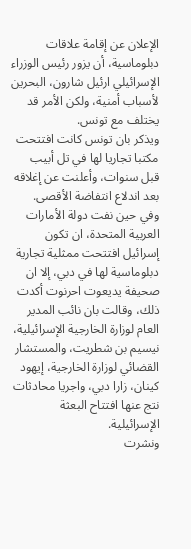الإعلان عن إقامة علاقات دبلوماسية، أن يزور رئيس الوزراء الإسرائيلي ارئيل شارون، البحرين لأسباب أمنية، ولكن الأمر قد يختلف مع تونس.
ويذكر بان تونس كانت افتتحت مكتبا تجاريا لها في تل أبيب قبل سنوات، وأعلنت عن إغلاقه بعد اندلاع انتفاضة الأقصى.
وفي حين نفت دولة الأمارات العربية المتحدة، ان تكون إسرائيل افتتحت ممثلية تجارية دبلوماسية لها في دبي، إلا ان صحيفة يديعوت احرنوت أكدت ذلك، وقالت بان نائب المدير العام لوزارة الخارجية الإسرائيلية، نيسيم بن شطريت، والمستشار القضائي لوزارة الخارجية، إيهود كينان، زارا دبي، واجريا محادثات نتج عنها افتتاح البعثة الإسرائيلية.
ونشرت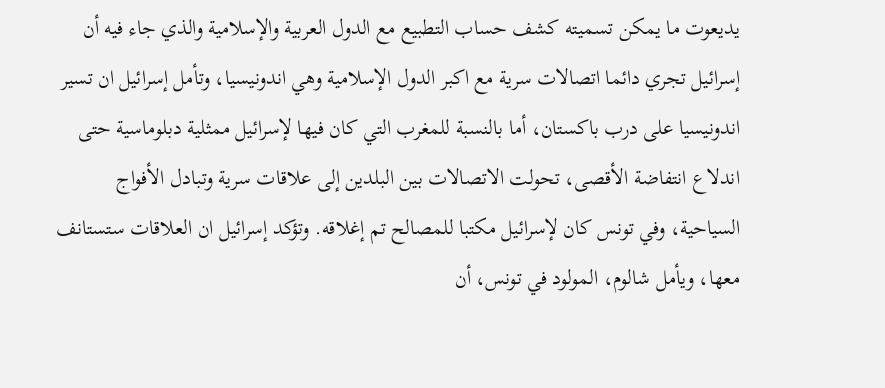يديعوت ما يمكن تسميته كشف حساب التطبيع مع الدول العربية والإسلامية والذي جاء فيه أن إسرائيل تجري دائما اتصالات سرية مع اكبر الدول الإسلامية وهي اندونيسيا، وتأمل إسرائيل ان تسير اندونيسيا على درب باكستان، أما بالنسبة للمغرب التي كان فيها لإسرائيل ممثلية دبلوماسية حتى اندلاع انتفاضة الأقصى، تحولت الاتصالات بين البلدين إلى علاقات سرية وتبادل الأفواج السياحية، وفي تونس كان لإسرائيل مكتبا للمصالح تم إغلاقه. وتؤكد إسرائيل ان العلاقات ستستانف معها، ويأمل شالوم، المولود في تونس، أن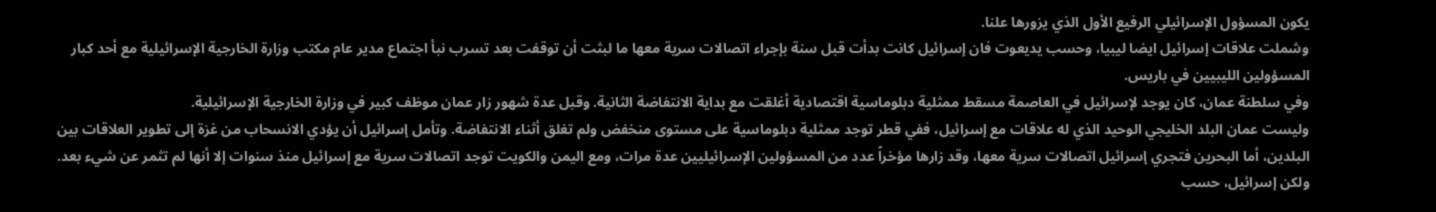يكون المسؤول الإسرائيلي الرفيع الأول الذي يزورها علنا.
وشملت علاقات إسرائيل ايضا ليبيا، وحسب يديعوت فان إسرائيل كانت بدأت قبل سنة بإجراء اتصالات سرية معها ما لبثت أن توقفت بعد تسرب نبأ اجتماع مدير عام مكتب وزارة الخارجية الإسرائيلية مع أحد كبار المسؤولين الليبيين في باريس.
وفي سلطنة عمان، كان يوجد لإسرائيل في العاصمة مسقط ممثلية دبلوماسية اقتصادية أغلقت مع بداية الانتفاضة الثانية. وقبل عدة شهور زار عمان موظف كبير في وزارة الخارجية الإسرائيلية.
وليست عمان البلد الخليجي الوحيد الذي له علاقات مع إسرائيل، ففي قطر توجد ممثلية دبلوماسية على مستوى منخفض ولم تغلق أثناء الانتفاضة. وتأمل إسرائيل أن يؤدي الانسحاب من غزة إلى تطوير العلاقات بين البلدين، أما البحرين فتجري إسرائيل اتصالات سرية معها، وقد زارها مؤخراً عدد من المسؤولين الإسرائيليين عدة مرات، ومع اليمن والكويت توجد اتصالات سرية مع إسرائيل منذ سنوات إلا أنها لم تثمر عن شيء بعد.
ولكن إسرائيل، حسب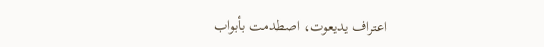اعتراف يديعوت، اصطدمت بأبواب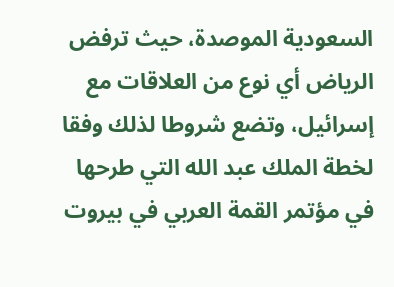السعودية الموصدة، حيث ترفض الرياض أي نوع من العلاقات مع إسرائيل، وتضع شروطا لذلك وفقا لخطة الملك عبد الله التي طرحها في مؤتمر القمة العربي في بيروت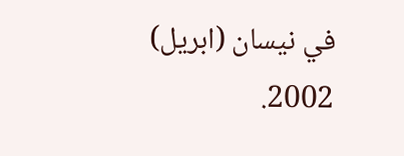في نيسان (ابريل) 2002.